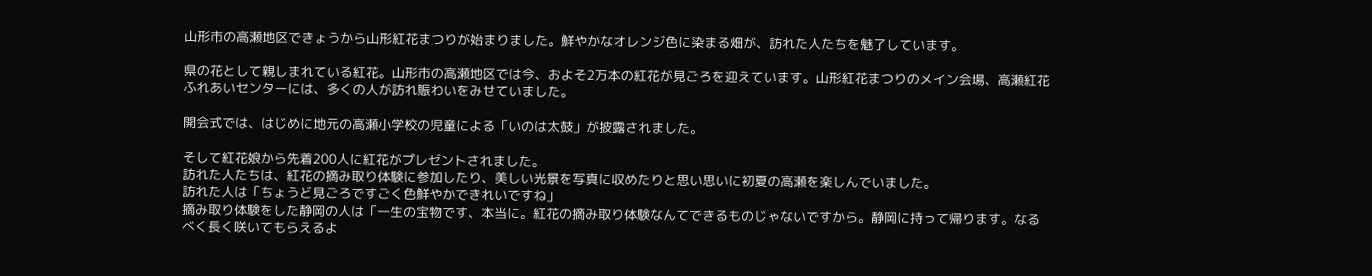山形市の高瀬地区できょうから山形紅花まつりが始まりました。鮮やかなオレンジ色に染まる畑が、訪れた人たちを魅了しています。

県の花として親しまれている紅花。山形市の高瀬地区では今、およそ2万本の紅花が見ごろを迎えています。山形紅花まつりのメイン会場、高瀬紅花ふれあいセンターには、多くの人が訪れ賑わいをみせていました。

開会式では、はじめに地元の高瀬小学校の児童による「いのは太鼓」が披露されました。

そして紅花娘から先着200人に紅花がプレゼントされました。
訪れた人たちは、紅花の摘み取り体験に参加したり、美しい光景を写真に収めたりと思い思いに初夏の高瀬を楽しんでいました。
訪れた人は「ちょうど見ごろですごく色鮮やかできれいですね」
摘み取り体験をした静岡の人は「一生の宝物です、本当に。紅花の摘み取り体験なんてできるものじゃないですから。静岡に持って帰ります。なるべく長く咲いてもらえるよ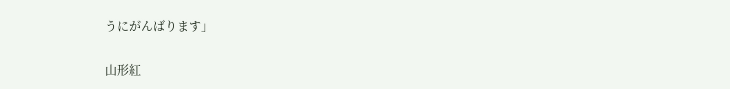うにがんばります」

山形紅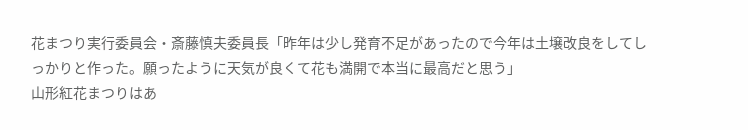花まつり実行委員会・斎藤慎夫委員長「昨年は少し発育不足があったので今年は土壌改良をしてしっかりと作った。願ったように天気が良くて花も満開で本当に最高だと思う」
山形紅花まつりはあ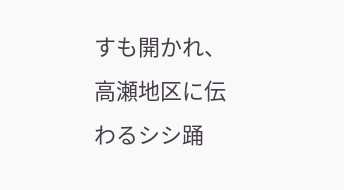すも開かれ、高瀬地区に伝わるシシ踊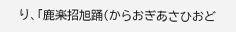り、「鹿楽招旭踊(からおぎあさひおど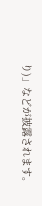り)」などが披露されます。